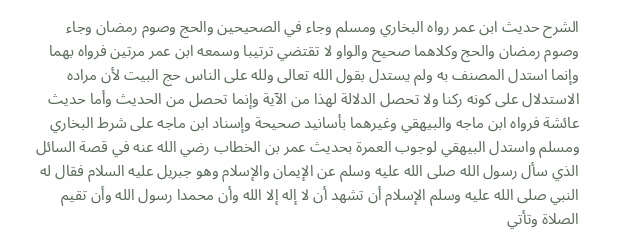الشرح حديث ابن عمر رواه البخاري ومسلم وجاء في الصحيحين والحج وصوم رمضان وجاء وصوم رمضان والحج وكلاهما صحيح والواو لا تقتضي ترتيبا وسمعه ابن عمر مرتين فرواه بهما وإنما استدل المصنف به ولم يستدل بقول الله تعالى ولله على الناس حج البيت لأن مراده الاستدلال على كونه ركنا ولا تحصل الدلالة لهذا من الآية وإنما تحصل من الحديث وأما حديث عائشة فرواه ابن ماجه والبيهقي وغيرهما بأسانيد صحيحة وإسناد ابن ماجه على شرط البخاري ومسلم واستدل البيهقي لوجوب العمرة بحديث عمر بن الخطاب رضي الله عنه في قصة السائل الذي سأل رسول الله صلى الله عليه وسلم عن الإيمان والإسلام وهو جبريل عليه السلام فقال له النبي صلى الله عليه وسلم الإسلام أن تشهد أن لا إله إلا الله وأن محمدا رسول الله وأن تقيم الصلاة وتأتي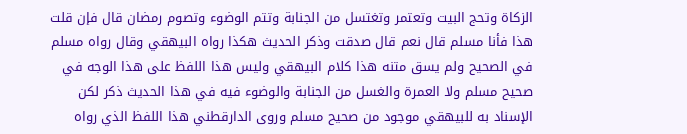الزكاة وتحج البيت وتعتمر وتغتسل من الجنابة وتتم الوضوء وتصوم رمضان قال فإن قلت هذا فأنا مسلم قال نعم قال صدقت وذكر الحديث هكذا رواه البيهقي وقال رواه مسلم في الصحيح ولم يسق متنه هذا كلام البيهقي وليس هذا اللفظ على هذا الوجه في صحيح مسلم ولا العمرة والغسل من الجنابة والوضوء فيه في هذا الحديث ذكر لكن الإسناد به للبيهقي موجود من صحيح مسلم وروى الدارقطني هذا اللفظ الذي رواه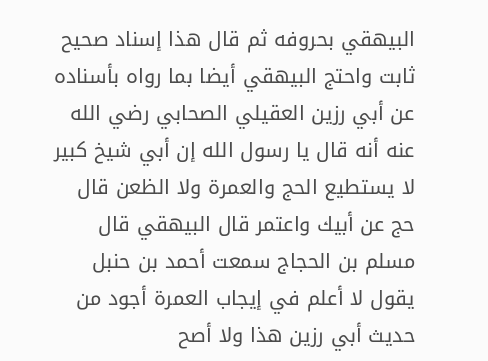البيهقي بحروفه ثم قال هذا إسناد صحيح ثابت واحتج البيهقي أيضا بما رواه بأسناده عن أبي رزين العقيلي الصحابي رضي الله عنه أنه قال يا رسول الله إن أبي شيخ كبير لا يستطيع الحج والعمرة ولا الظعن قال حج عن أبيك واعتمر قال البيهقي قال مسلم بن الحجاج سمعت أحمد بن حنبل يقول لا أعلم في إيجاب العمرة أجود من حديث أبي رزين هذا ولا أصح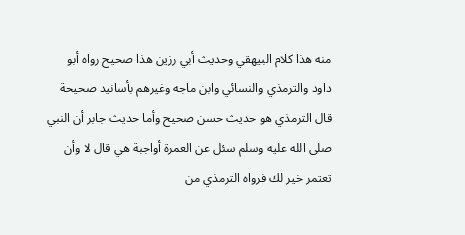منه هذا كلام البيهقي وحديث أبي رزين هذا صحيح رواه أبو داود والترمذي والنسائي وابن ماجه وغيرهم بأسانيد صحيحة قال الترمذي هو حديث حسن صحيح وأما حديث جابر أن النبي صلى الله عليه وسلم سئل عن العمرة أواجبة هي قال لا وأن تعتمر خير لك فرواه الترمذي من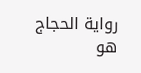رواية الحجاج هو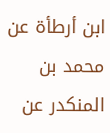ابن أرطأة عن محمد بن المنكدر عن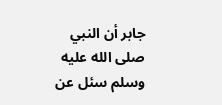جابر أن النبي صلى الله عليه وسلم سئل عن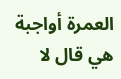العمرة أواجبة هي قال لا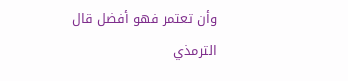وأن تعتمر فهو أفضل قال الترمذي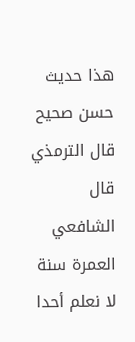هذا حديث حسن صحيح قال الترمذي قال الشافعي العمرة سنة لا نعلم أحدا